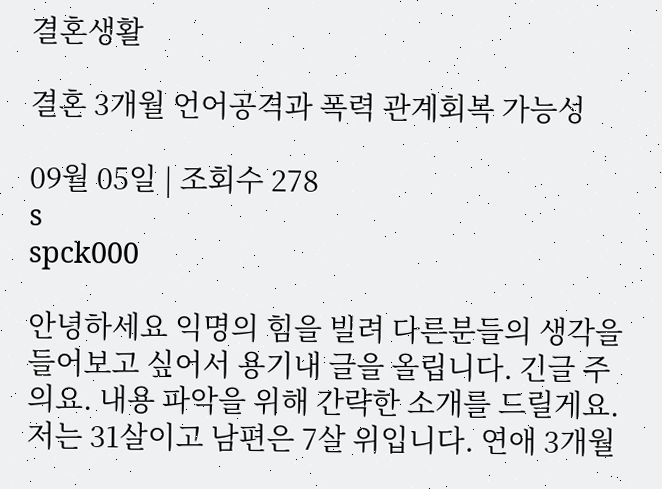결혼생활

결혼 3개월 언어공격과 폭력 관계회복 가능성

09월 05일 | 조회수 278
s
spck000

안녕하세요 익명의 힘을 빌려 다른분들의 생각을 들어보고 싶어서 용기내 글을 올립니다. 긴글 주의요. 내용 파악을 위해 간략한 소개를 드릴게요. 저는 31살이고 남편은 7살 위입니다. 연애 3개월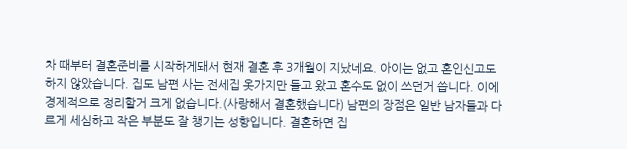차 때부터 결혼준비를 시작하게돼서 현재 결혼 후 3개월이 지났네요. 아이는 없고 혼인신고도 하지 않았습니다. 집도 남편 사는 전세집 옷가지만 들고 왔고 혼수도 없이 쓰던거 씁니다. 이에 경제적으로 정리할거 크게 없습니다.(사랑해서 결혼했습니다) 남편의 장점은 일반 남자들과 다르게 세심하고 작은 부분도 잘 챙기는 성향입니다. 결혼하면 집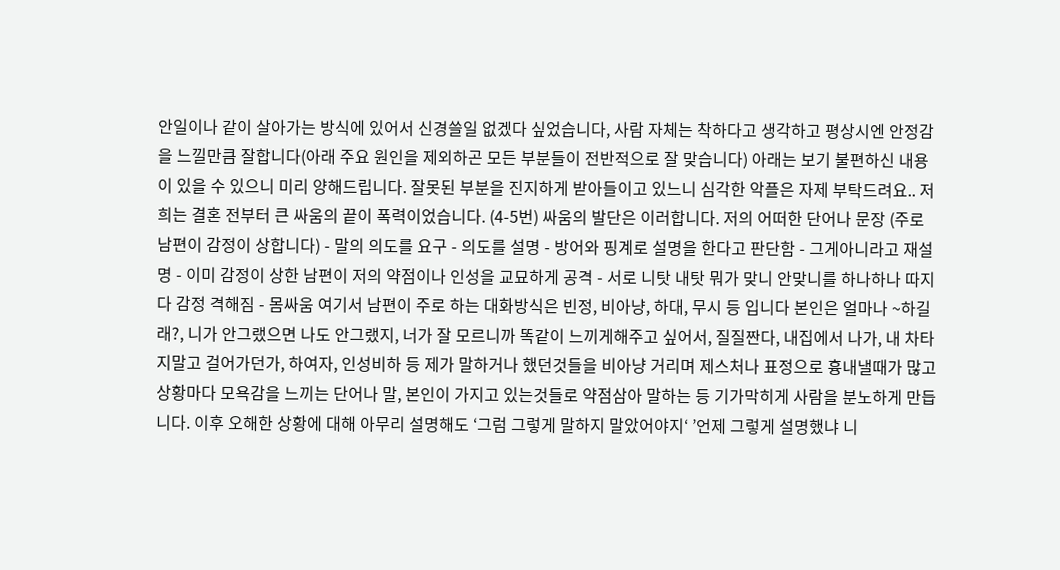안일이나 같이 살아가는 방식에 있어서 신경쓸일 없겠다 싶었습니다, 사람 자체는 착하다고 생각하고 평상시엔 안정감을 느낄만큼 잘합니다(아래 주요 원인을 제외하곤 모든 부분들이 전반적으로 잘 맞습니다) 아래는 보기 불편하신 내용이 있을 수 있으니 미리 양해드립니다. 잘못된 부분을 진지하게 받아들이고 있느니 심각한 악플은 자제 부탁드려요.. 저희는 결혼 전부터 큰 싸움의 끝이 폭력이었습니다. (4-5번) 싸움의 발단은 이러합니다. 저의 어떠한 단어나 문장 (주로 남편이 감정이 상합니다) - 말의 의도를 요구 - 의도를 설명 - 방어와 핑계로 설명을 한다고 판단함 - 그게아니라고 재설명 - 이미 감정이 상한 남편이 저의 약점이나 인성을 교묘하게 공격 - 서로 니탓 내탓 뭐가 맞니 안맞니를 하나하나 따지다 감정 격해짐 - 몸싸움 여기서 남편이 주로 하는 대화방식은 빈정, 비아냥, 하대, 무시 등 입니다 본인은 얼마나 ~하길래?, 니가 안그랬으면 나도 안그랬지, 너가 잘 모르니까 똑같이 느끼게해주고 싶어서, 질질짠다, 내집에서 나가, 내 차타지말고 걸어가던가, 하여자, 인성비하 등 제가 말하거나 했던것들을 비아냥 거리며 제스처나 표정으로 흉내낼때가 많고 상황마다 모욕감을 느끼는 단어나 말, 본인이 가지고 있는것들로 약점삼아 말하는 등 기가막히게 사람을 분노하게 만듭니다. 이후 오해한 상황에 대해 아무리 설명해도 ‘그럼 그렇게 말하지 말았어야지‘ ’언제 그렇게 설명했냐 니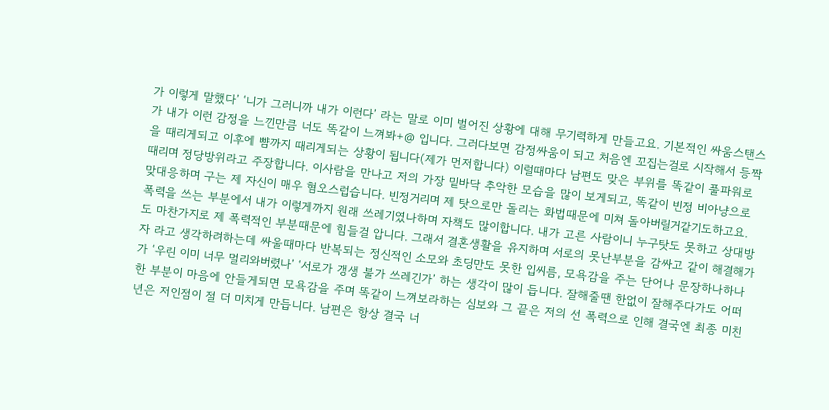가 이렇게 말했다’ ‘니가 그러니까 내가 이런다’ 라는 말로 이미 벌어진 상황에 대해 무기력하게 만들고요. 기본적인 싸움스탠스가 내가 이런 감정을 느낀만큼 너도 똑같이 느껴봐+@ 입니다. 그러다보면 감정싸움이 되고 처음엔 꼬집는걸로 시작해서 등짝을 때리게되고 이후에 뺨까지 때리게되는 상황이 됩니다(제가 먼저합니다) 이럴때마다 남편도 맞은 부위를 똑같이 풀파워로 때리며 정당방위라고 주장합니다. 이사람을 만나고 저의 가장 밑바닥 추악한 모습을 많이 보게되고, 똑같이 빈정 비아냥으로 맞대응하며 구는 제 자신이 매우 혐오스럽습니다. 빈정거리며 제 탓으로만 돌리는 화법때문에 미쳐 돌아버릴거같기도하고요. 폭력을 쓰는 부분에서 내가 이렇게까지 원래 쓰레기였나하며 자책도 많이합니다. 내가 고른 사람이니 누구탓도 못하고 상대방도 마찬가지로 제 폭력적인 부분때문에 힘들걸 압니다. 그래서 결혼생활을 유지하며 서로의 못난부분을 감싸고 같이 해결해가자 라고 생각하려하는데 싸울때마다 반복되는 정신적인 소모와 초딩만도 못한 입씨름, 모욕감을 주는 단어나 문장하나하나가 ‘우린 이미 너무 멀리와버렸나’ ‘서로가 갱생 불가 쓰레긴가’ 하는 생각이 많이 듭니다. 잘해줄땐 한없이 잘해주다가도 어떠한 부분이 마음에 안들게되면 모욕감을 주며 똑같이 느껴보라하는 심보와 그 끝은 저의 선 폭력으로 인해 결국엔 최종 미친년은 저인점이 절 더 미치게 만듭니다. 남편은 항상 결국 너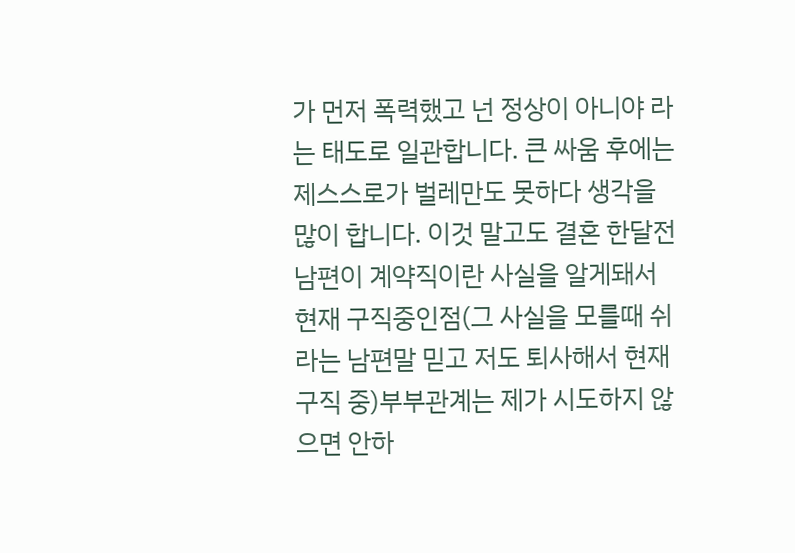가 먼저 폭력했고 넌 정상이 아니야 라는 태도로 일관합니다. 큰 싸움 후에는 제스스로가 벌레만도 못하다 생각을 많이 합니다. 이것 말고도 결혼 한달전 남편이 계약직이란 사실을 알게돼서 현재 구직중인점(그 사실을 모를때 쉬라는 남편말 믿고 저도 퇴사해서 현재 구직 중)부부관계는 제가 시도하지 않으면 안하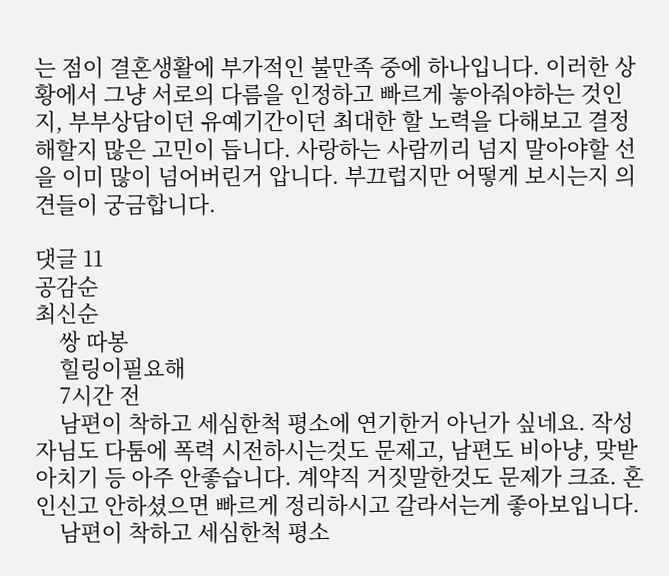는 점이 결혼생활에 부가적인 불만족 중에 하나입니다. 이러한 상황에서 그냥 서로의 다름을 인정하고 빠르게 놓아줘야하는 것인지, 부부상담이던 유예기간이던 최대한 할 노력을 다해보고 결정해할지 많은 고민이 듭니다. 사랑하는 사람끼리 넘지 말아야할 선을 이미 많이 넘어버린거 압니다. 부끄럽지만 어떻게 보시는지 의견들이 궁금합니다.

댓글 11
공감순
최신순
    쌍 따봉
    힐링이필요해
    7시간 전
    남편이 착하고 세심한척 평소에 연기한거 아닌가 싶네요. 작성자님도 다툼에 폭력 시전하시는것도 문제고, 남편도 비아냥, 맞받아치기 등 아주 안좋습니다. 계약직 거짓말한것도 문제가 크죠. 혼인신고 안하셨으면 빠르게 정리하시고 갈라서는게 좋아보입니다.
    남편이 착하고 세심한척 평소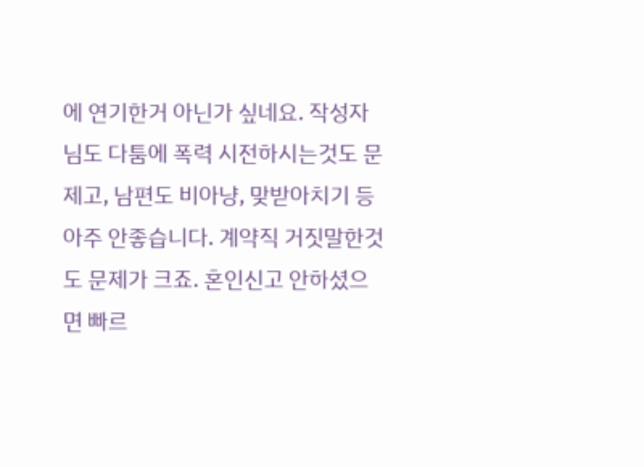에 연기한거 아닌가 싶네요. 작성자님도 다툼에 폭력 시전하시는것도 문제고, 남편도 비아냥, 맞받아치기 등 아주 안좋습니다. 계약직 거짓말한것도 문제가 크죠. 혼인신고 안하셨으면 빠르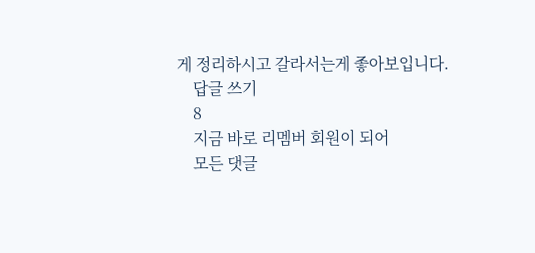게 정리하시고 갈라서는게 좋아보입니다.
    답글 쓰기
    8
    지금 바로 리멤버 회원이 되어
    모든 댓글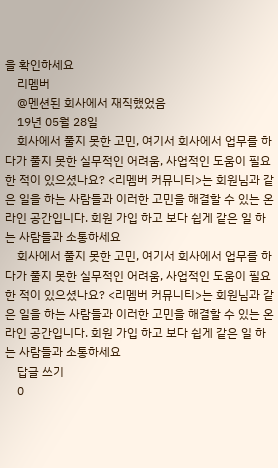을 확인하세요
    리멤버
    @멘션된 회사에서 재직했었음
    19년 05월 28일
    회사에서 풀지 못한 고민, 여기서 회사에서 업무를 하다가 풀지 못한 실무적인 어려움, 사업적인 도움이 필요한 적이 있으셨나요? <리멤버 커뮤니티>는 회원님과 같은 일을 하는 사람들과 이러한 고민을 해결할 수 있는 온라인 공간입니다. 회원 가입 하고 보다 쉽게 같은 일 하는 사람들과 소통하세요
    회사에서 풀지 못한 고민, 여기서 회사에서 업무를 하다가 풀지 못한 실무적인 어려움, 사업적인 도움이 필요한 적이 있으셨나요? <리멤버 커뮤니티>는 회원님과 같은 일을 하는 사람들과 이러한 고민을 해결할 수 있는 온라인 공간입니다. 회원 가입 하고 보다 쉽게 같은 일 하는 사람들과 소통하세요
    답글 쓰기
    0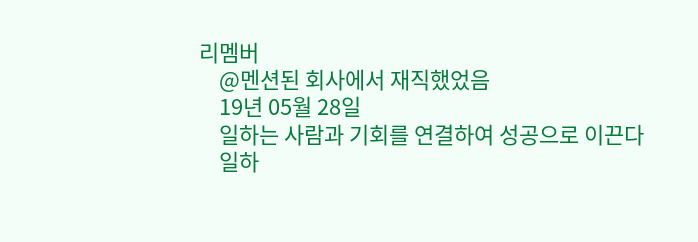리멤버
    @멘션된 회사에서 재직했었음
    19년 05월 28일
    일하는 사람과 기회를 연결하여 성공으로 이끈다
    일하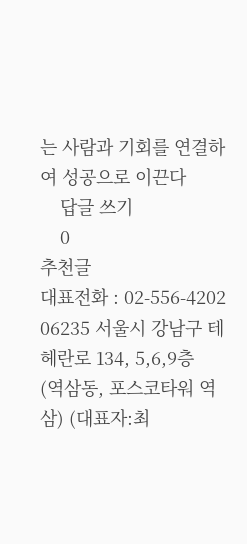는 사람과 기회를 연결하여 성공으로 이끈다
    답글 쓰기
    0
추천글
대표전화 : 02-556-4202
06235 서울시 강남구 테헤란로 134, 5,6,9층
(역삼동, 포스코타워 역삼) (대표자:최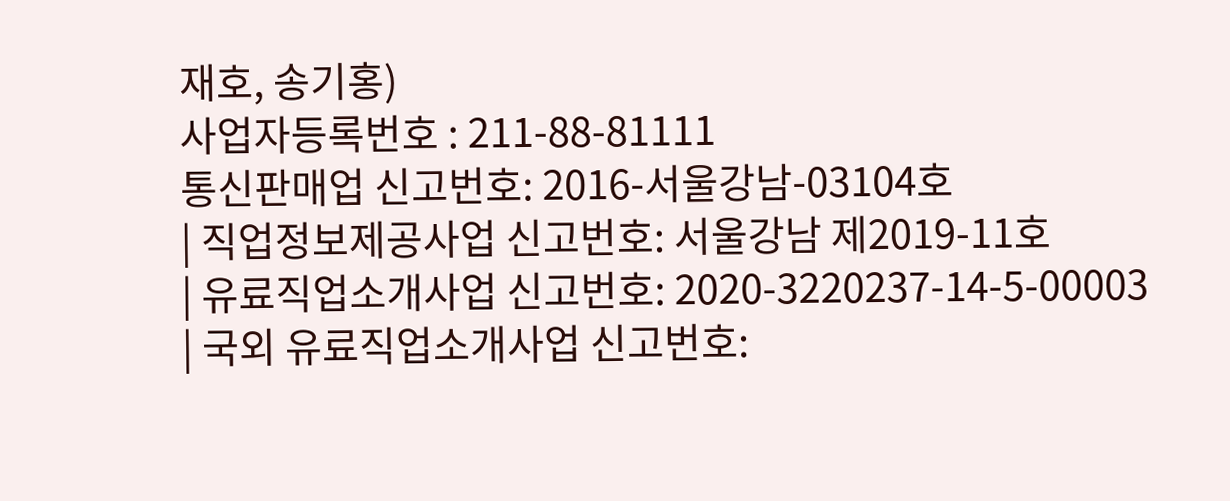재호, 송기홍)
사업자등록번호 : 211-88-81111
통신판매업 신고번호: 2016-서울강남-03104호
| 직업정보제공사업 신고번호: 서울강남 제2019-11호
| 유료직업소개사업 신고번호: 2020-3220237-14-5-00003
| 국외 유료직업소개사업 신고번호: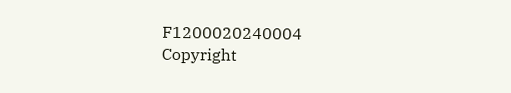F1200020240004
Copyright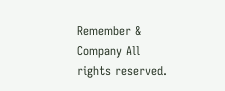Remember & Company All rights reserved.